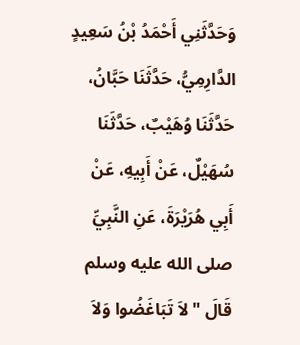وَحَدَّثَنِي أَحْمَدُ بْنُ سَعِيدٍ الدَّارِمِيُّ، حَدَّثَنَا حَبَّانُ، حَدَّثَنَا وُهَيْبٌ، حَدَّثَنَا سُهَيْلٌ، عَنْ أَبِيهِ، عَنْ أَبِي هُرَيْرَةَ، عَنِ النَّبِيِّ صلى الله عليه وسلم قَالَ " لاَ تَبَاغَضُوا وَلاَ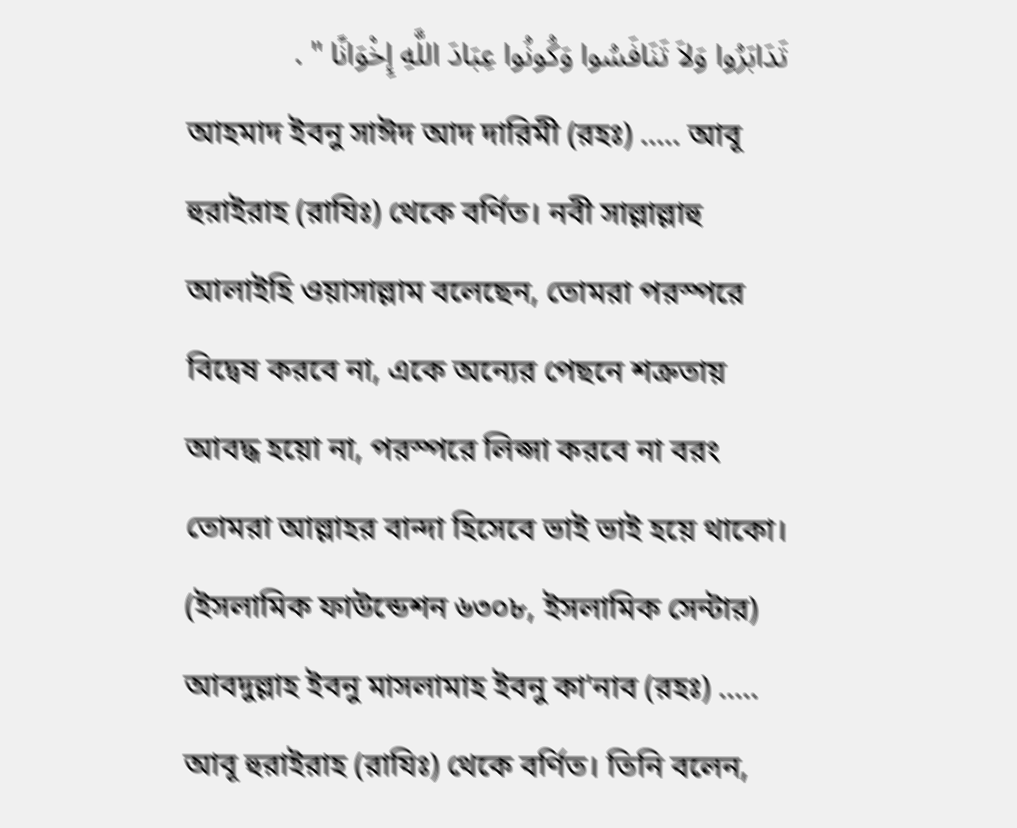تَدَابَرُوا وَلاَ تَنَافَسُوا وَكُونُوا عِبَادَ اللَّهِ إِخْوَانًا " .
আহমাদ ইবনু সাঈদ আদ দারিমী (রহঃ) ..... আবূ হুরাইরাহ (রাযিঃ) থেকে বর্ণিত। নবী সাল্লাল্লাহু আলাইহি ওয়াসাল্লাম বলেছেন, তোমরা পরস্পরে বিদ্বেষ করবে না, একে অন্যের পেছনে শক্রতায় আবদ্ধ হয়ো না, পরস্পরে লিপ্সা করবে না বরং তোমরা আল্লাহর বান্দা হিসেবে ভাই ভাই হয়ে থাকো। (ইসলামিক ফাউন্ডেশন ৬৩০৮, ইসলামিক সেন্টার)
আবদুল্লাহ ইবনু মাসলামাহ ইবনু কা'নাব (রহঃ) ..... আবূ হুরাইরাহ (রাযিঃ) থেকে বর্ণিত। তিনি বলেন,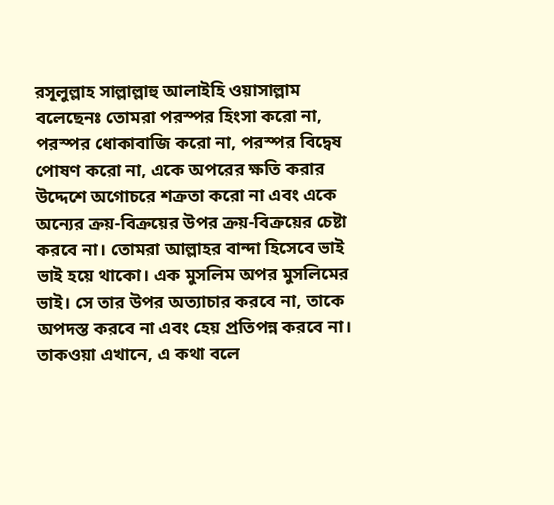রসূলুল্লাহ সাল্লাল্লাহু আলাইহি ওয়াসাল্লাম বলেছেনঃ তোমরা পরস্পর হিংসা করো না, পরস্পর ধোকাবাজি করো না, পরস্পর বিদ্বেষ পোষণ করো না, একে অপরের ক্ষতি করার উদ্দেশে অগোচরে শক্রতা করো না এবং একে অন্যের ক্রয়-বিক্রয়ের উপর ক্রয়-বিক্রয়ের চেষ্টা করবে না। তোমরা আল্লাহর বান্দা হিসেবে ভাই ভাই হয়ে থাকো। এক মুসলিম অপর মুসলিমের ভাই। সে তার উপর অত্যাচার করবে না, তাকে অপদস্ত করবে না এবং হেয় প্রতিপন্ন করবে না। তাকওয়া এখানে, এ কথা বলে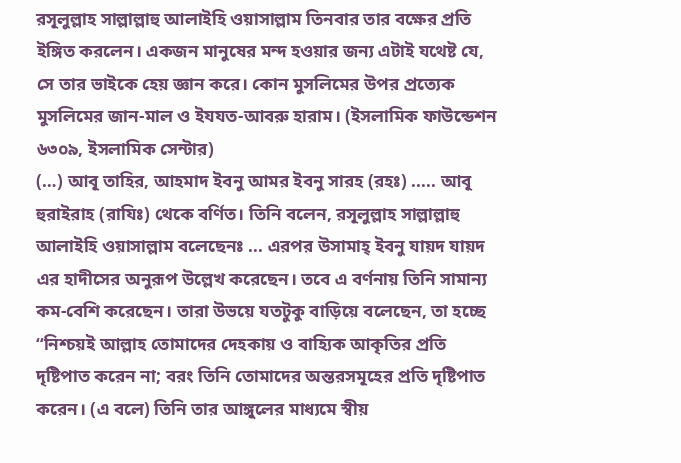রসূলুল্লাহ সাল্লাল্লাহু আলাইহি ওয়াসাল্লাম তিনবার তার বক্ষের প্রতি ইঙ্গিত করলেন। একজন মানুষের মন্দ হওয়ার জন্য এটাই যথেষ্ট যে, সে তার ভাইকে হেয় জ্ঞান করে। কোন মুসলিমের উপর প্রত্যেক মুসলিমের জান-মাল ও ইযযত-আবরু হারাম। (ইসলামিক ফাউন্ডেশন ৬৩০৯, ইসলামিক সেন্টার)
(…) আবূ তাহির, আহমাদ ইবনু আমর ইবনু সারহ (রহঃ) ..... আবূ হুরাইরাহ (রাযিঃ) থেকে বর্ণিত। তিনি বলেন, রসূলুল্লাহ সাল্লাল্লাহু আলাইহি ওয়াসাল্লাম বলেছেনঃ ... এরপর উসামাহ্ ইবনু যায়দ যায়দ এর হাদীসের অনুরূপ উল্লেখ করেছেন। তবে এ বর্ণনায় তিনি সামান্য কম-বেশি করেছেন। তারা উভয়ে যতটুকু বাড়িয়ে বলেছেন, তা হচ্ছে “নিশ্চয়ই আল্লাহ তোমাদের দেহকায় ও বাহ্যিক আকৃতির প্রতি দৃষ্টিপাত করেন না; বরং তিনি তোমাদের অন্তরসমূহের প্রতি দৃষ্টিপাত করেন। (এ বলে) তিনি তার আঙ্গুলের মাধ্যমে স্বীয়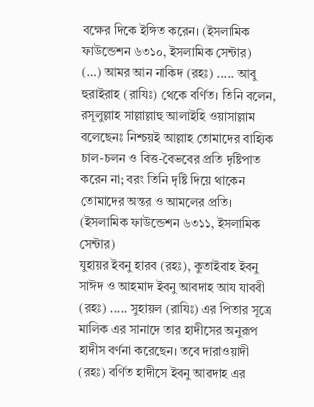বক্ষের দিকে ইঙ্গিত করেন। (ইসলামিক ফাউন্ডেশন ৬৩১০, ইসলামিক সেন্টার)
(…) আমর আন নাকিদ (রহঃ) ..... আবু হুরাইরাহ (রাযিঃ) থেকে বর্ণিত। তিনি বলেন, রসূলুল্লাহ সাল্লাল্লাহু আলাইহি ওয়াসাল্লাম বলেছেনঃ নিশ্চয়ই আল্লাহ তোমাদের বাহ্যিক চাল-চলন ও বিত্ত-বৈভবের প্রতি দৃষ্টিপাত করেন না; বরং তিনি দৃষ্টি দিয়ে থাকেন তোমাদের অন্তর ও আমলের প্রতি। (ইসলামিক ফাউন্ডেশন ৬৩১১, ইসলামিক সেন্টার)
যুহায়র ইবনু হারব (রহঃ), কুতাইবাহ ইবনু সাঈদ ও আহমাদ ইবনু আবদাহ আয যাববী (রহঃ) ..... সুহায়ল (রাযিঃ) এর পিতার সূত্রে মালিক এর সানাদে তার হাদীসের অনুরূপ হাদীস বর্ণনা করেছেন। তবে দারাওয়াদী (রহঃ) বর্ণিত হাদীসে ইবনু আৱদাহ এর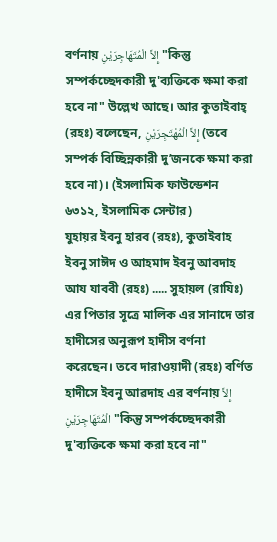বর্ণনায় إِلاَّ الْمُتَهَاجِرَيْنِ "কিন্তু সম্পর্কচ্ছেদকারী দু'ব্যক্তিকে ক্ষমা করা হবে না" উল্লেখ আছে। আর কুতাইবাহ্ (রহঃ) বলেছেন, إِلاَّ الْمُهْتَجِرَيْنِ (তবে সম্পর্ক বিচ্ছিন্নকারী দু’জনকে ক্ষমা করা হবে না)। (ইসলামিক ফাউন্ডেশন ৬৩১২, ইসলামিক সেন্টার)
যুহায়র ইবনু হারব (রহঃ), কুতাইবাহ ইবনু সাঈদ ও আহমাদ ইবনু আবদাহ আয যাববী (রহঃ) ..... সুহায়ল (রাযিঃ) এর পিতার সূত্রে মালিক এর সানাদে তার হাদীসের অনুরূপ হাদীস বর্ণনা করেছেন। তবে দারাওয়াদী (রহঃ) বর্ণিত হাদীসে ইবনু আৱদাহ এর বর্ণনায় إِلاَّ الْمُتَهَاجِرَيْنِ "কিন্তু সম্পর্কচ্ছেদকারী দু'ব্যক্তিকে ক্ষমা করা হবে না"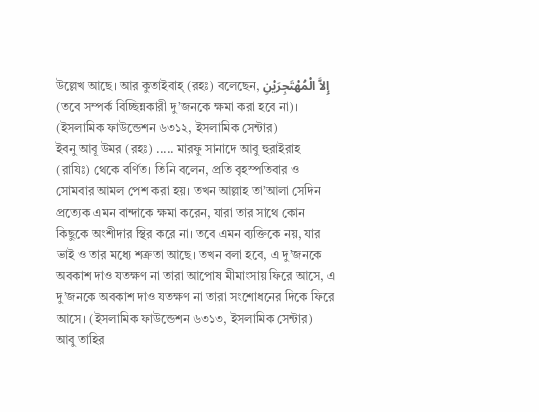উল্লেখ আছে। আর কুতাইবাহ্ (রহঃ) বলেছেন, إِلاَّ الْمُهْتَجِرَيْنِ (তবে সম্পর্ক বিচ্ছিন্নকারী দু’জনকে ক্ষমা করা হবে না)। (ইসলামিক ফাউন্ডেশন ৬৩১২, ইসলামিক সেন্টার)
ইবনু আবূ উমর (রহঃ) ..... মারফু সানাদে আবু হুরাইরাহ (রাযিঃ) থেকে বর্ণিত। তিনি বলেন, প্রতি বৃহস্পতিবার ও সোমবার আমল পেশ করা হয়। তখন আল্লাহ তা’আলা সেদিন প্রত্যেক এমন বান্দাকে ক্ষমা করেন, যারা তার সাথে কোন কিছুকে অংশীদার স্থির করে না। তবে এমন ব্যক্তিকে নয়, যার ভাই ও তার মধ্যে শক্রতা আছে। তখন বলা হবে, এ দু’জনকে অবকাশ দাও যতক্ষণ না তারা আপোষ মীমাংসায় ফিরে আসে, এ দু’জনকে অবকাশ দাও যতক্ষণ না তারা সংশোধনের দিকে ফিরে আসে। (ইসলামিক ফাউন্ডেশন ৬৩১৩, ইসলামিক সেন্টার)
আবু তাহির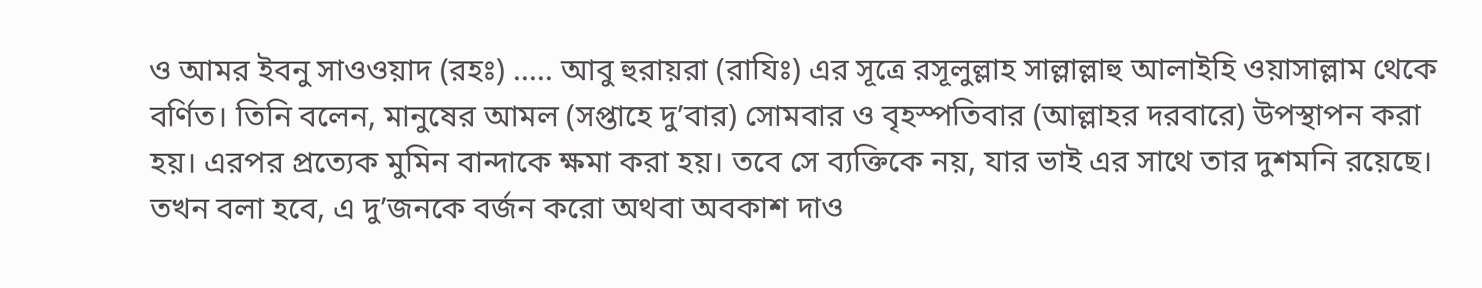ও আমর ইবনু সাওওয়াদ (রহঃ) ..... আবু হুরায়রা (রাযিঃ) এর সূত্রে রসূলুল্লাহ সাল্লাল্লাহু আলাইহি ওয়াসাল্লাম থেকে বর্ণিত। তিনি বলেন, মানুষের আমল (সপ্তাহে দু’বার) সোমবার ও বৃহস্পতিবার (আল্লাহর দরবারে) উপস্থাপন করা হয়। এরপর প্রত্যেক মুমিন বান্দাকে ক্ষমা করা হয়। তবে সে ব্যক্তিকে নয়, যার ভাই এর সাথে তার দুশমনি রয়েছে। তখন বলা হবে, এ দু’জনকে বর্জন করো অথবা অবকাশ দাও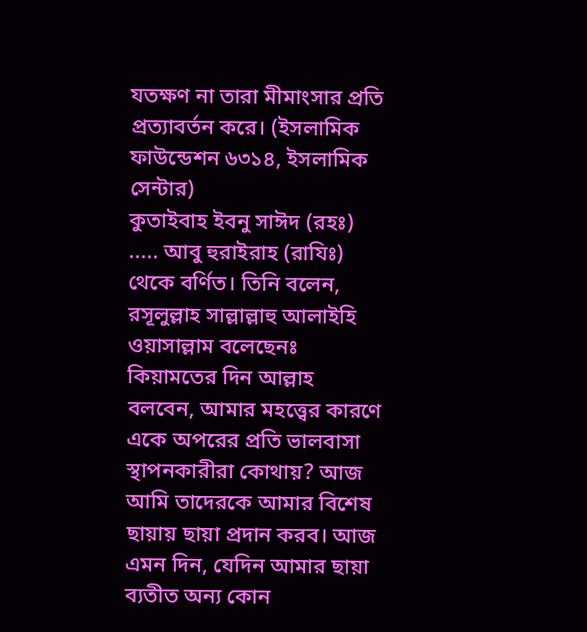যতক্ষণ না তারা মীমাংসার প্রতি প্রত্যাবর্তন করে। (ইসলামিক ফাউন্ডেশন ৬৩১৪, ইসলামিক সেন্টার)
কুতাইবাহ ইবনু সাঈদ (রহঃ) ..... আবু হুরাইরাহ (রাযিঃ) থেকে বর্ণিত। তিনি বলেন, রসূলুল্লাহ সাল্লাল্লাহু আলাইহি ওয়াসাল্লাম বলেছেনঃ কিয়ামতের দিন আল্লাহ বলবেন, আমার মহত্ত্বের কারণে একে অপরের প্রতি ভালবাসা স্থাপনকারীরা কোথায়? আজ আমি তাদেরকে আমার বিশেষ ছায়ায় ছায়া প্রদান করব। আজ এমন দিন, যেদিন আমার ছায়া ব্যতীত অন্য কোন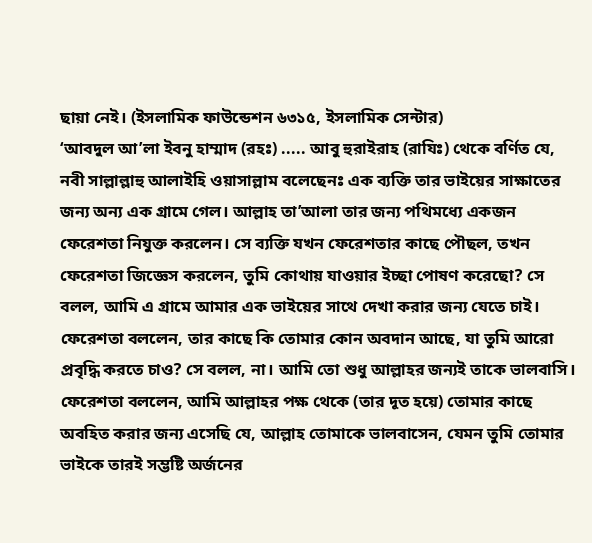ছায়া নেই। (ইসলামিক ফাউন্ডেশন ৬৩১৫, ইসলামিক সেন্টার)
‘আবদুল আ’লা ইবনু হাম্মাদ (রহঃ) ..... আবু হুরাইরাহ (রাযিঃ) থেকে বর্ণিত যে, নবী সাল্লাল্লাহু আলাইহি ওয়াসাল্লাম বলেছেনঃ এক ব্যক্তি তার ভাইয়ের সাক্ষাতের জন্য অন্য এক গ্রামে গেল। আল্লাহ তা’আলা তার জন্য পথিমধ্যে একজন ফেরেশতা নিযুক্ত করলেন। সে ব্যক্তি যখন ফেরেশতার কাছে পৌছল, তখন ফেরেশতা জিজ্ঞেস করলেন, তুমি কোথায় যাওয়ার ইচ্ছা পোষণ করেছো? সে বলল, আমি এ গ্রামে আমার এক ভাইয়ের সাথে দেখা করার জন্য যেতে চাই। ফেরেশতা বললেন, তার কাছে কি তোমার কোন অবদান আছে, যা তুমি আরো প্রবৃদ্ধি করতে চাও? সে বলল, না। আমি তো শুধু আল্লাহর জন্যই তাকে ভালবাসি। ফেরেশতা বললেন, আমি আল্লাহর পক্ষ থেকে (তার দূত হয়ে) তোমার কাছে অবহিত করার জন্য এসেছি যে, আল্লাহ তোমাকে ভালবাসেন, যেমন তুমি তোমার ভাইকে তারই সম্ভষ্টি অর্জনের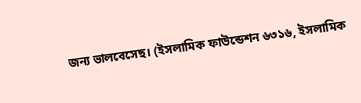জন্য ভালবেসেছ। (ইসলামিক ফাউন্ডেশন ৬৩১৬, ইসলামিক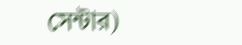সেন্টার)